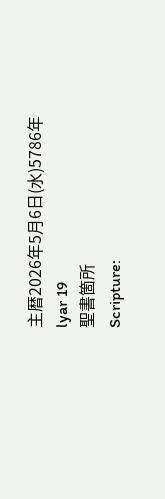主暦2026年5月6日(水)5786年 lyar 19
聖書箇所
Scripture: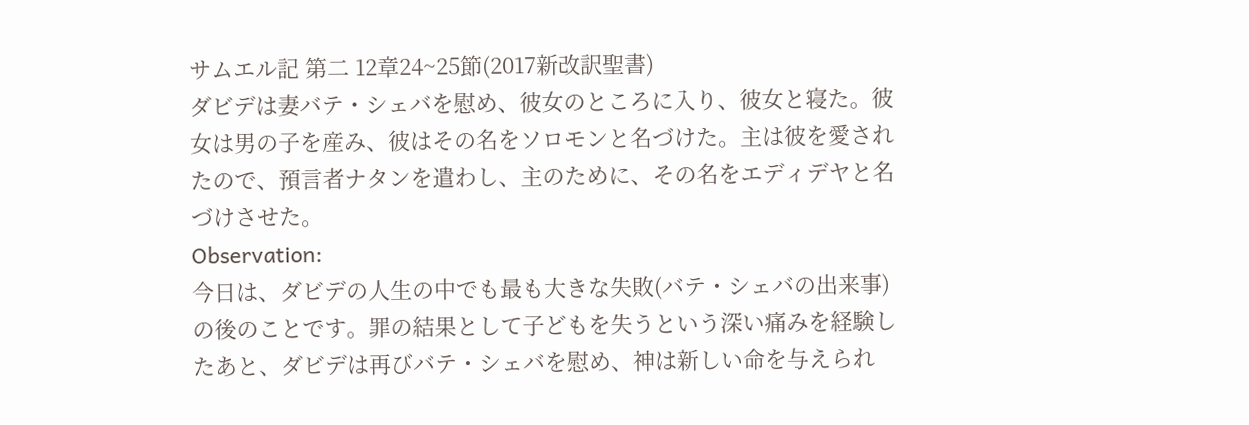サムエル記 第二 12章24~25節(2017新改訳聖書)
ダビデは妻バテ・シェバを慰め、彼女のところに入り、彼女と寝た。彼女は男の子を産み、彼はその名をソロモンと名づけた。主は彼を愛されたので、預言者ナタンを遣わし、主のために、その名をエディデヤと名づけさせた。
Observation:
今日は、ダビデの人生の中でも最も大きな失敗(バテ・シェバの出来事)の後のことです。罪の結果として子どもを失うという深い痛みを経験したあと、ダビデは再びバテ・シェバを慰め、神は新しい命を与えられ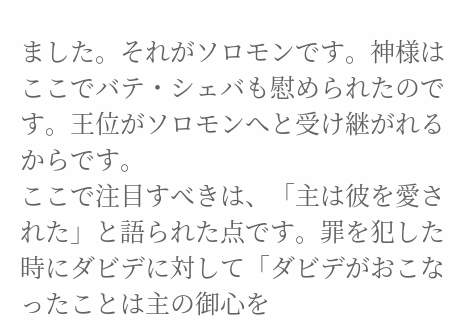ました。それがソロモンです。神様はここでバテ・シェバも慰められたのです。王位がソロモンへと受け継がれるからです。
ここで注目すべきは、「主は彼を愛された」と語られた点です。罪を犯した時にダビデに対して「ダビデがおこなったことは主の御心を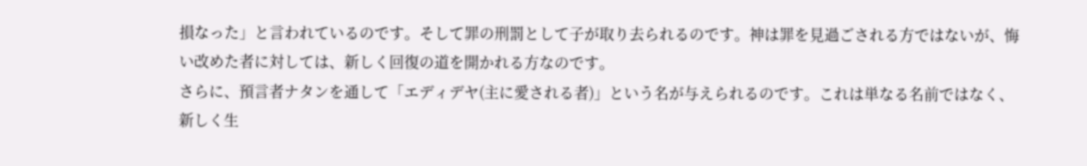損なった」と言われているのです。そして罪の刑罰として子が取り去られるのです。神は罪を見過ごされる方ではないが、悔い改めた者に対しては、新しく回復の道を開かれる方なのです。
さらに、預言者ナタンを通して「エディデヤ(主に愛される者)」という名が与えられるのです。これは単なる名前ではなく、新しく生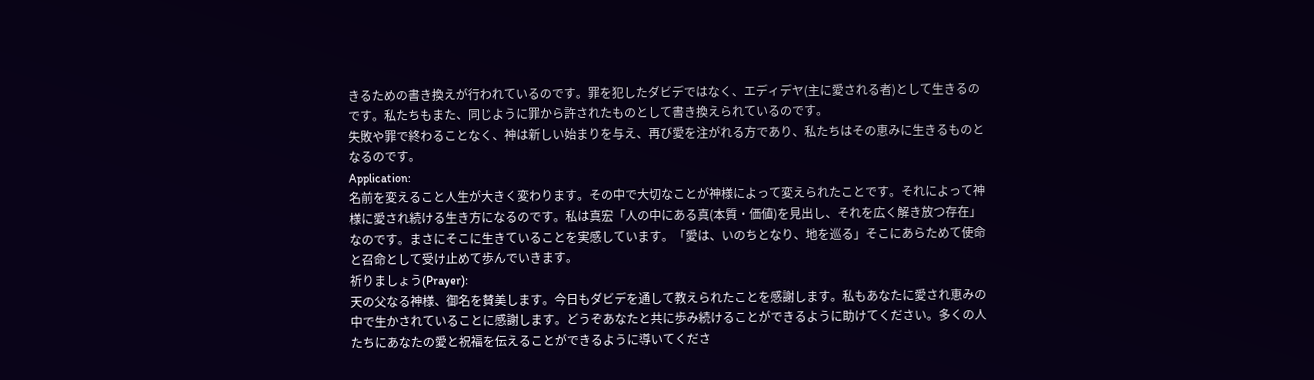きるための書き換えが行われているのです。罪を犯したダビデではなく、エディデヤ(主に愛される者)として生きるのです。私たちもまた、同じように罪から許されたものとして書き換えられているのです。
失敗や罪で終わることなく、神は新しい始まりを与え、再び愛を注がれる方であり、私たちはその恵みに生きるものとなるのです。
Application:
名前を変えること人生が大きく変わります。その中で大切なことが神様によって変えられたことです。それによって神様に愛され続ける生き方になるのです。私は真宏「人の中にある真(本質・価値)を見出し、それを広く解き放つ存在」なのです。まさにそこに生きていることを実感しています。「愛は、いのちとなり、地を巡る」そこにあらためて使命と召命として受け止めて歩んでいきます。
祈りましょう(Prayer):
天の父なる神様、御名を賛美します。今日もダビデを通して教えられたことを感謝します。私もあなたに愛され恵みの中で生かされていることに感謝します。どうぞあなたと共に歩み続けることができるように助けてください。多くの人たちにあなたの愛と祝福を伝えることができるように導いてくださ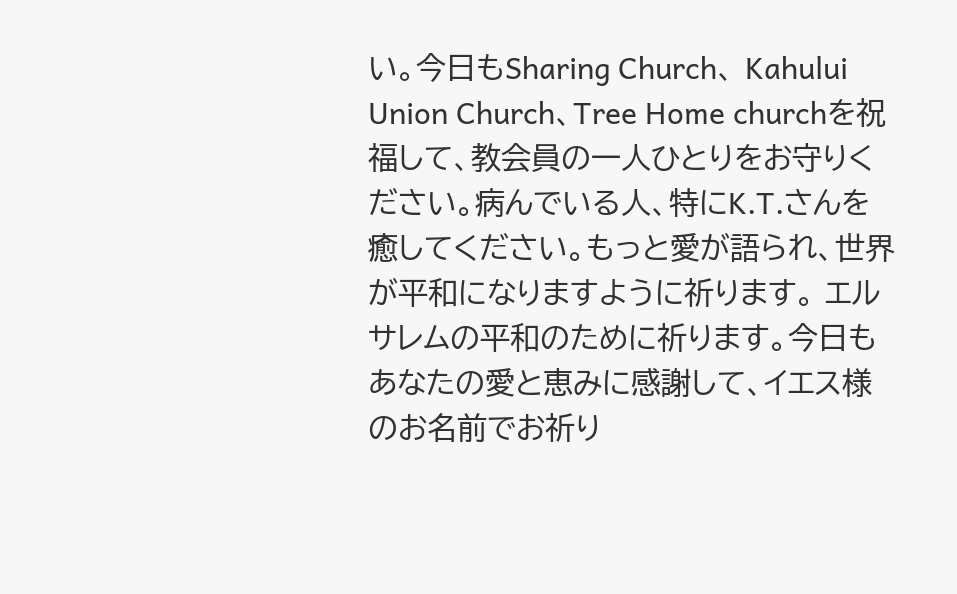い。今日もSharing Church、 Kahului Union Church、Tree Home churchを祝福して、教会員の一人ひとりをお守りください。病んでいる人、特にK.T.さんを癒してください。もっと愛が語られ、世界が平和になりますように祈ります。 エルサレムの平和のために祈ります。今日もあなたの愛と恵みに感謝して、イエス様のお名前でお祈り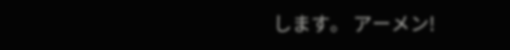します。 アーメン!